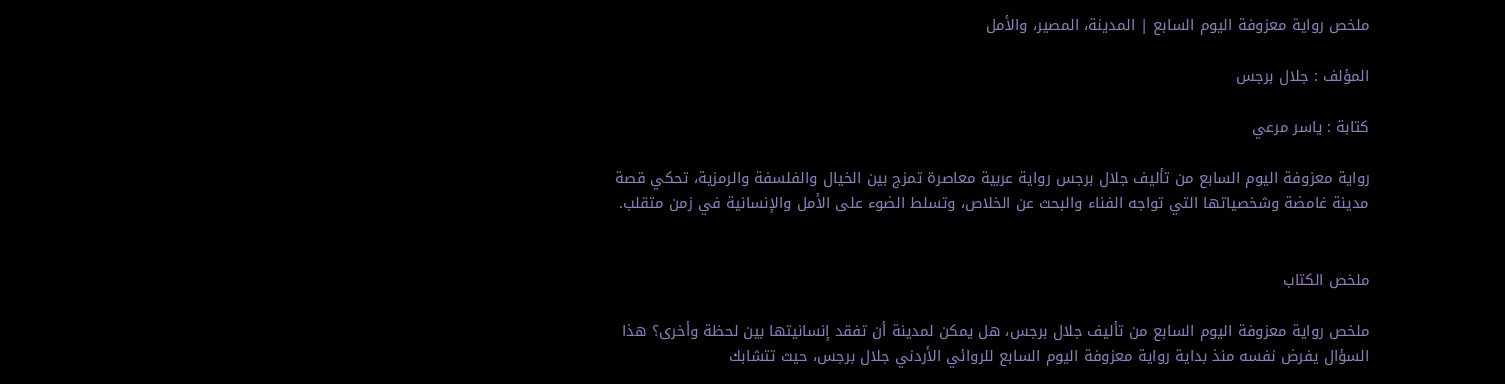ملخص رواية معزوفة اليوم السابع | المدينة، المصير، والأمل

المؤلف : جلال برجس

كتابة : ياسر مرعي

رواية معزوفة اليوم السابع من تأليف جلال برجس رواية عربية معاصرة تمزج بين الخيال والفلسفة والرمزية، تحكي قصة مدينة غامضة وشخصياتها التي تواجه الفناء والبحث عن الخلاص، وتسلط الضوء على الأمل والإنسانية في زمن متقلب.


ملخص الكتاب

ملخص رواية معزوفة اليوم السابع من تأليف جلال برجس، هل يمكن لمدينة أن تفقد إنسانيتها بين لحظة وأخرى؟ هذا السؤال يفرض نفسه منذ بداية رواية معزوفة اليوم السابع للروائي الأردني جلال برجس، حيث تتشابك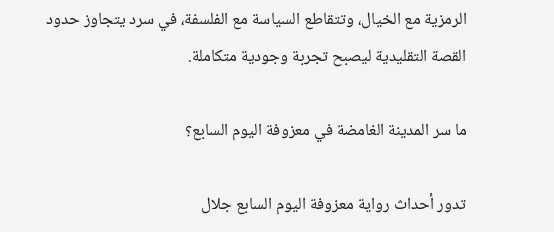الرمزية مع الخيال، وتتقاطع السياسة مع الفلسفة، في سرد يتجاوز حدود القصة التقليدية ليصبح تجربة وجودية متكاملة.

ما سر المدينة الغامضة في معزوفة اليوم السابع؟

تدور أحداث رواية معزوفة اليوم السابع جلال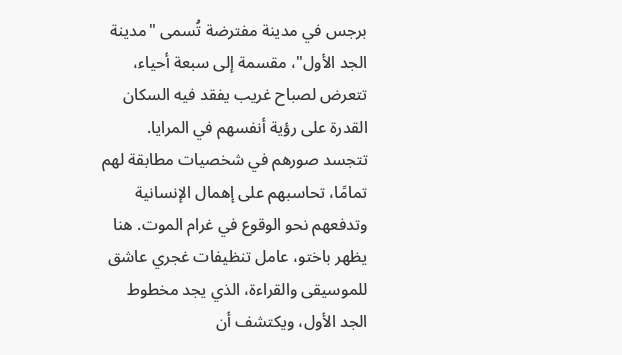برجس في مدينة مفترضة تُسمى "مدينة الجد الأول"، مقسمة إلى سبعة أحياء، تتعرض لصباح غريب يفقد فيه السكان القدرة على رؤية أنفسهم في المرايا. تتجسد صورهم في شخصيات مطابقة لهم تمامًا، تحاسبهم على إهمال الإنسانية وتدفعهم نحو الوقوع في غرام الموت. هنا يظهر باختو، عامل تنظيفات غجري عاشق للموسيقى والقراءة، الذي يجد مخطوط الجد الأول، ويكتشف أن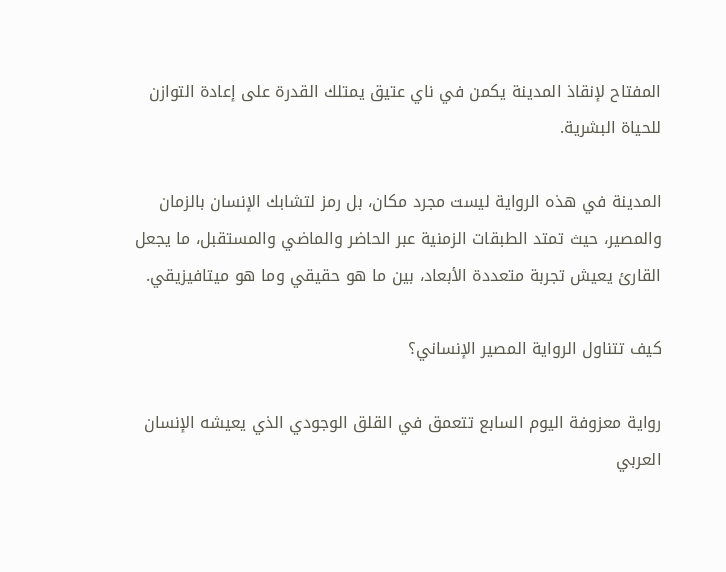المفتاح لإنقاذ المدينة يكمن في ناي عتيق يمتلك القدرة على إعادة التوازن للحياة البشرية.

المدينة في هذه الرواية ليست مجرد مكان، بل رمز لتشابك الإنسان بالزمان والمصير، حيث تمتد الطبقات الزمنية عبر الحاضر والماضي والمستقبل، ما يجعل القارئ يعيش تجربة متعددة الأبعاد، بين ما هو حقيقي وما هو ميتافيزيقي.

كيف تتناول الرواية المصير الإنساني؟

رواية معزوفة اليوم السابع تتعمق في القلق الوجودي الذي يعيشه الإنسان العربي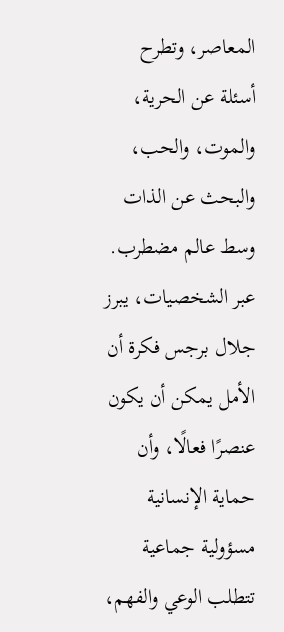المعاصر، وتطرح أسئلة عن الحرية، والموت، والحب، والبحث عن الذات وسط عالم مضطرب. عبر الشخصيات، يبرز جلال برجس فكرة أن الأمل يمكن أن يكون عنصرًا فعالًا، وأن حماية الإنسانية مسؤولية جماعية تتطلب الوعي والفهم،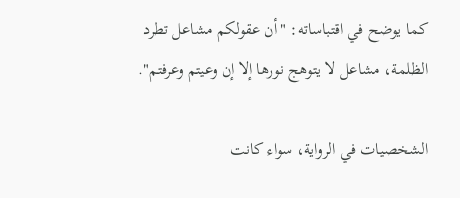كما يوضح في اقتباساته: "أن عقولكم مشاعل تطرد الظلمة، مشاعل لا يتوهج نورها إلا إن وعيتم وعرفتم".

الشخصيات في الرواية، سواء كانت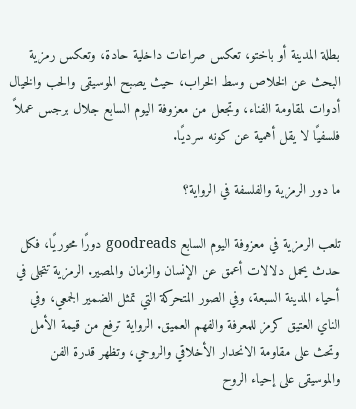بطلة المدينة أو باختو، تعكس صراعات داخلية حادة، وتعكس رمزية البحث عن الخلاص وسط الخراب، حيث يصبح الموسيقى والحب والخيال أدوات لمقاومة الفناء، وتجعل من معزوفة اليوم السابع جلال برجس عملاً فلسفيًا لا يقل أهمية عن كونه سرديًا.

ما دور الرمزية والفلسفة في الرواية؟

تلعب الرمزية في معزوفة اليوم السابع goodreads دورًا محوريًا، فكل حدث يحمل دلالات أعمق عن الإنسان والزمان والمصير. الرمزية تتجلى في أحياء المدينة السبعة، وفي الصور المتحركة التي تمثل الضمير الجمعي، وفي الناي العتيق كرمز للمعرفة والفهم العميق. الرواية ترفع من قيمة الأمل وتحث على مقاومة الانحدار الأخلاقي والروحي، وتظهر قدرة الفن والموسيقى على إحياء الروح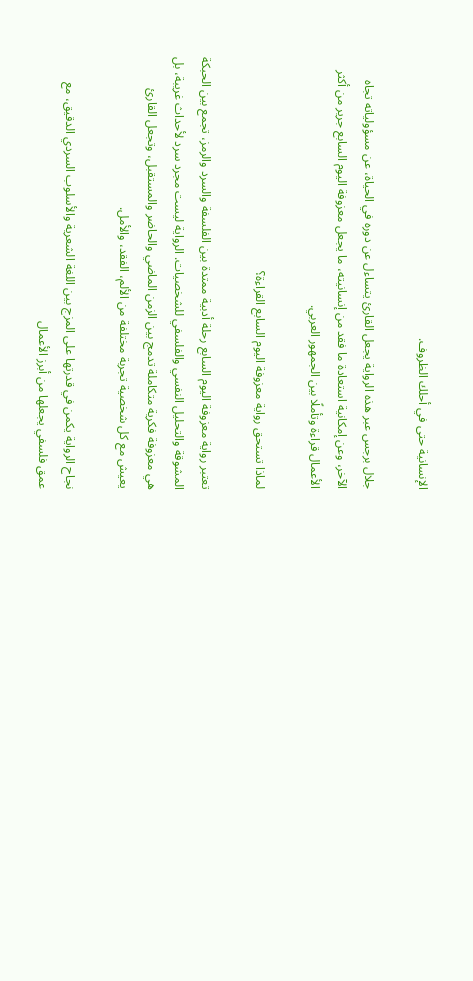الإنسانية حتى في أحلك الظروف.

جلال برجس عبر هذه الرواية يجعل القارئ يتساءل عن دوره في الحياة، عن مسؤولياته تجاه الآخر، وعن إمكانية استعادة ما فقد من إنسانيته، ما يجعل معزوفة اليوم السابع جرير من أكثر الأعمال قراءة وتأملًا بين الجمهور العربي.

لماذا تستحق رواية معزوفة اليوم السابع القراءة؟

تعتبر رواية معزوفة اليوم السابع رحلة أدبية ممتدة بين الفلسفة والسرد والرمز، تجمع بين الحبكة المشوقة والتحليل النفسي والفلسفي للشخصيات. الرواية ليست مجرد سرد لأحداث غريبة، بل هي معزوفة فكرية متكاملة تدمج بين الزمن الماضي والحاضر والمستقبل، وتجعل القارئ يعيش مع كل شخصية تجربة مختلفة من الألم، الفقد، والأمل.

نجاح الرواية يكمن في قدرتها على المزج بين اللغة الشعرية والأسلوب السردي الدقيق، مع عمق فلسفي يجعلها من أبرز الأعمال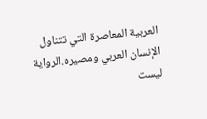العربية المعاصرة التي تتناول الإنسان العربي ومصيره.الرواية ليست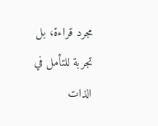مجرد قراءة، بل تجربة للتأمل في الذات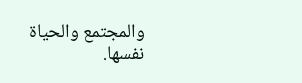والمجتمع والحياة نفسها.